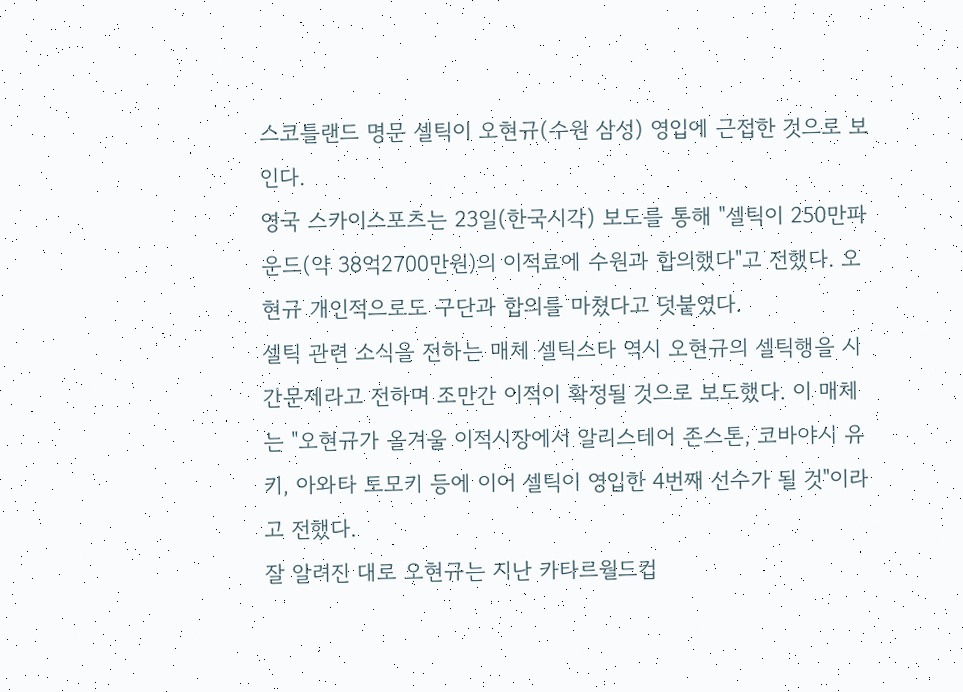스코틀랜드 명문 셀틱이 오현규(수원 삼성) 영입에 근접한 것으로 보인다.
영국 스카이스포츠는 23일(한국시각) 보도를 통해 "셀틱이 250만파운드(약 38억2700만원)의 이적료에 수원과 합의했다"고 전했다. 오현규 개인적으로도 구단과 합의를 마쳤다고 덧붙였다.
셀틱 관련 소식을 전하는 매체 셀틱스타 역시 오현규의 셀틱행을 시간문제라고 전하며 조만간 이적이 확정될 것으로 보도했다. 이 매체는 "오현규가 올겨울 이적시장에서 알리스테어 존스톤, 코바야시 유키, 아와타 토모키 등에 이어 셀틱이 영입한 4번째 선수가 될 것"이라고 전했다.
잘 알려진 대로 오현규는 지난 카타르월드컵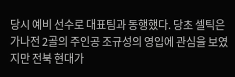당시 예비 선수로 대표팀과 동행했다. 당초 셀틱은 가나전 2골의 주인공 조규성의 영입에 관심을 보였지만 전북 현대가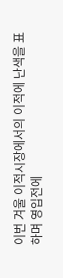이번 겨울 이적시장에서의 이적에 난색을 표하며 영입전에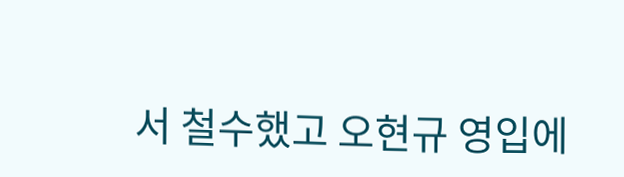서 철수했고 오현규 영입에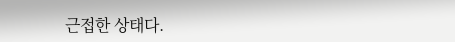근접한 상태다.